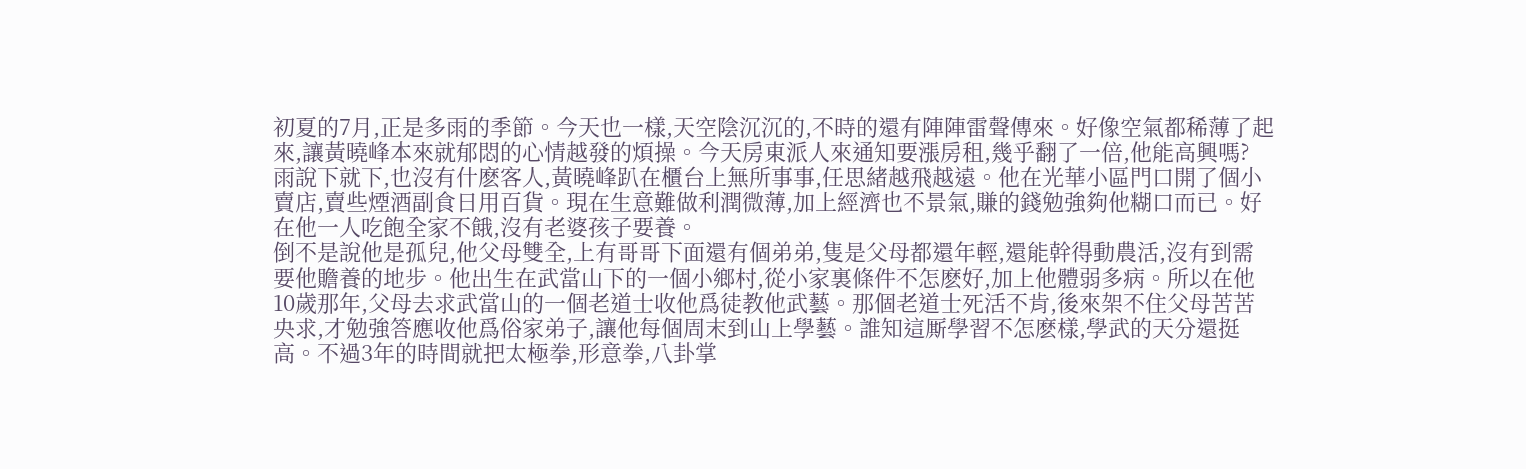初夏的7月,正是多雨的季節。今天也一樣,天空陰沉沉的,不時的還有陣陣雷聲傳來。好像空氣都稀薄了起來,讓黃曉峰本來就郁悶的心情越發的煩操。今天房東派人來通知要漲房租,幾乎翻了一倍,他能高興嗎?
雨說下就下,也沒有什麽客人,黃曉峰趴在櫃台上無所事事,任思緒越飛越遠。他在光華小區門口開了個小賣店,賣些煙酒副食日用百貨。現在生意難做利潤微薄,加上經濟也不景氣,賺的錢勉強夠他糊口而已。好在他一人吃飽全家不餓,沒有老婆孩子要養。
倒不是說他是孤兒,他父母雙全,上有哥哥下面還有個弟弟,隻是父母都還年輕,還能幹得動農活,沒有到需要他贍養的地步。他出生在武當山下的一個小鄉村,從小家裏條件不怎麽好,加上他體弱多病。所以在他10歲那年,父母去求武當山的一個老道士收他爲徒教他武藝。那個老道士死活不肯,後來架不住父母苦苦央求,才勉強答應收他爲俗家弟子,讓他每個周末到山上學藝。誰知這厮學習不怎麽樣,學武的天分還挺高。不過3年的時間就把太極拳,形意拳,八卦掌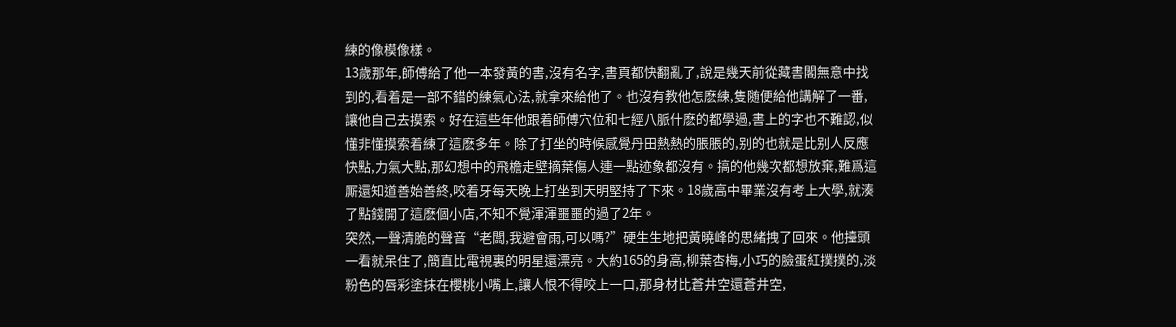練的像模像樣。
13歲那年,師傅給了他一本發黃的書,沒有名字,書頁都快翻亂了,說是幾天前從藏書閣無意中找到的,看着是一部不錯的練氣心法,就拿來給他了。也沒有教他怎麽練,隻随便給他講解了一番,讓他自己去摸索。好在這些年他跟着師傅穴位和七經八脈什麽的都學過,書上的字也不難認,似懂非懂摸索着練了這麽多年。除了打坐的時候感覺丹田熱熱的脹脹的,别的也就是比别人反應快點,力氣大點,那幻想中的飛檐走壁摘葉傷人連一點迹象都沒有。搞的他幾次都想放棄,難爲這厮還知道善始善終,咬着牙每天晚上打坐到天明堅持了下來。18歲高中畢業沒有考上大學,就湊了點錢開了這麽個小店,不知不覺渾渾噩噩的過了2年。
突然,一聲清脆的聲音“老闆,我避會雨,可以嗎?”硬生生地把黃曉峰的思緒拽了回來。他擡頭一看就呆住了,簡直比電視裏的明星還漂亮。大約165的身高,柳葉杏梅,小巧的臉蛋紅撲撲的,淡粉色的唇彩塗抹在櫻桃小嘴上,讓人恨不得咬上一口,那身材比蒼井空還蒼井空,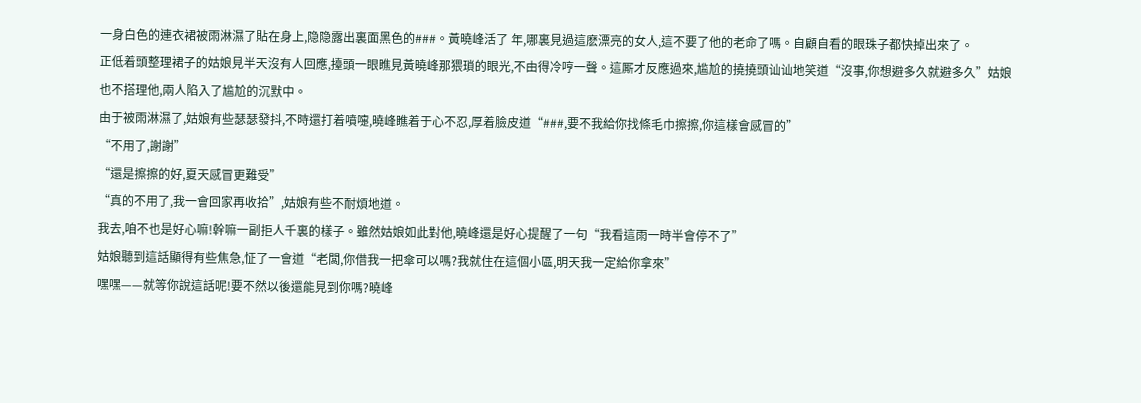一身白色的連衣裙被雨淋濕了貼在身上,隐隐露出裏面黑色的###。黃曉峰活了 年,哪裏見過這麽漂亮的女人,這不要了他的老命了嗎。自顧自看的眼珠子都快掉出來了。
正低着頭整理裙子的姑娘見半天沒有人回應,擡頭一眼瞧見黃曉峰那猥瑣的眼光,不由得冷哼一聲。這厮才反應過來,尴尬的撓撓頭讪讪地笑道“沒事,你想避多久就避多久”姑娘也不搭理他,兩人陷入了尴尬的沉默中。
由于被雨淋濕了,姑娘有些瑟瑟發抖,不時還打着噴嚏,曉峰瞧着于心不忍,厚着臉皮道“###,要不我給你找條毛巾擦擦,你這樣會感冒的”
“不用了,謝謝”
“還是擦擦的好,夏天感冒更難受”
“真的不用了,我一會回家再收拾”,姑娘有些不耐煩地道。
我去,咱不也是好心嘛!幹嘛一副拒人千裏的樣子。雖然姑娘如此對他,曉峰還是好心提醒了一句“我看這雨一時半會停不了”
姑娘聽到這話顯得有些焦急,怔了一會道“老闆,你借我一把傘可以嗎?我就住在這個小區,明天我一定給你拿來”
嘿嘿——就等你說這話呢!要不然以後還能見到你嗎?曉峰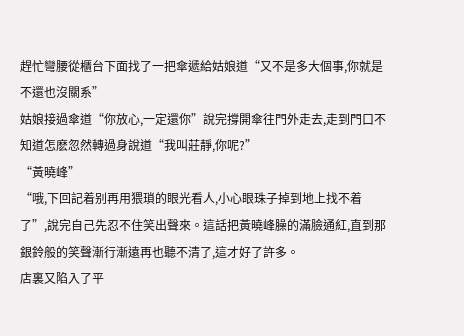趕忙彎腰從櫃台下面找了一把傘遞給姑娘道“又不是多大個事,你就是不還也沒關系”
姑娘接過傘道“你放心,一定還你”說完撐開傘往門外走去,走到門口不知道怎麽忽然轉過身說道“我叫莊靜,你呢?”
“黃曉峰”
“哦,下回記着别再用猥瑣的眼光看人,小心眼珠子掉到地上找不着了”,說完自己先忍不住笑出聲來。這話把黃曉峰臊的滿臉通紅,直到那銀鈴般的笑聲漸行漸遠再也聽不清了,這才好了許多。
店裏又陷入了平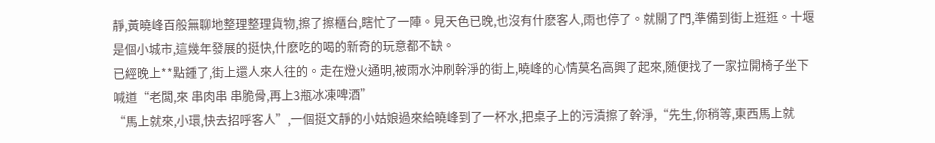靜,黃曉峰百般無聊地整理整理貨物,擦了擦櫃台,瞎忙了一陣。見天色已晚,也沒有什麽客人,雨也停了。就關了門,準備到街上逛逛。十堰是個小城市,這幾年發展的挺快,什麽吃的喝的新奇的玩意都不缺。
已經晚上**點鍾了,街上還人來人往的。走在燈火通明,被雨水沖刷幹淨的街上,曉峰的心情莫名高興了起來,随便找了一家拉開椅子坐下喊道“老闆,來 串肉串 串脆骨,再上3瓶冰凍啤酒”
“馬上就來,小環,快去招呼客人”,一個挺文靜的小姑娘過來給曉峰到了一杯水,把桌子上的污漬擦了幹淨,“先生,你稍等,東西馬上就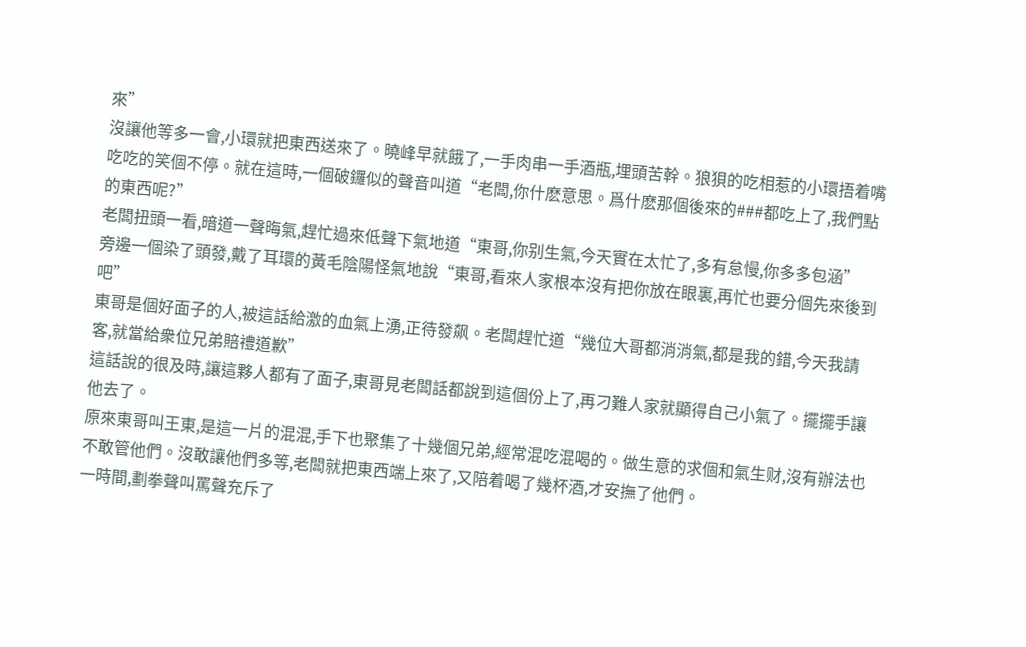來”
沒讓他等多一會,小環就把東西送來了。曉峰早就餓了,一手肉串一手酒瓶,埋頭苦幹。狼狽的吃相惹的小環捂着嘴吃吃的笑個不停。就在這時,一個破鑼似的聲音叫道“老闆,你什麽意思。爲什麽那個後來的###都吃上了,我們點的東西呢?”
老闆扭頭一看,暗道一聲晦氣,趕忙過來低聲下氣地道“東哥,你别生氣,今天實在太忙了,多有怠慢,你多多包涵”
旁邊一個染了頭發,戴了耳環的黃毛陰陽怪氣地說“東哥,看來人家根本沒有把你放在眼裏,再忙也要分個先來後到吧”
東哥是個好面子的人,被這話給激的血氣上湧,正待發飙。老闆趕忙道“幾位大哥都消消氣,都是我的錯,今天我請客,就當給衆位兄弟賠禮道歉”
這話說的很及時,讓這夥人都有了面子,東哥見老闆話都說到這個份上了,再刁難人家就顯得自己小氣了。擺擺手讓他去了。
原來東哥叫王東,是這一片的混混,手下也聚集了十幾個兄弟,經常混吃混喝的。做生意的求個和氣生财,沒有辦法也不敢管他們。沒敢讓他們多等,老闆就把東西端上來了,又陪着喝了幾杯酒,才安撫了他們。
一時間,劃拳聲叫罵聲充斥了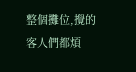整個攤位,攪的客人們都煩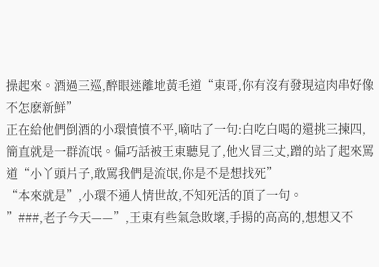操起來。酒過三巡,醉眼迷離地黃毛道“東哥,你有沒有發現這肉串好像不怎麽新鮮”
正在給他們倒酒的小環憤憤不平,嘀咕了一句:白吃白喝的還挑三揀四,簡直就是一群流氓。偏巧話被王東聽見了,他火冒三丈,蹭的站了起來罵道“小丫頭片子,敢罵我們是流氓,你是不是想找死”
“本來就是”,小環不通人情世故,不知死活的頂了一句。
”###,老子今天——”,王東有些氣急敗壞,手揚的高高的,想想又不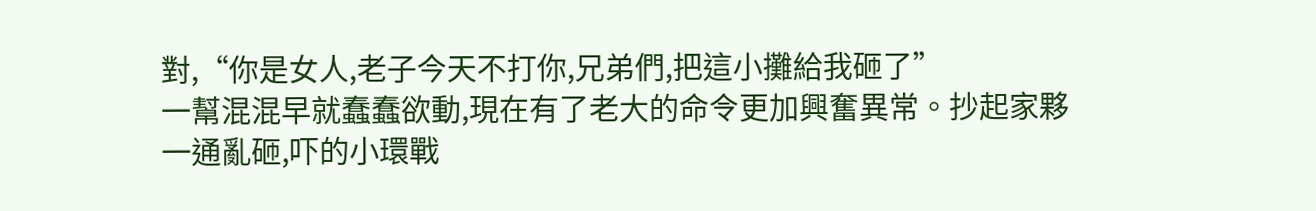對,“你是女人,老子今天不打你,兄弟們,把這小攤給我砸了”
一幫混混早就蠢蠢欲動,現在有了老大的命令更加興奮異常。抄起家夥一通亂砸,吓的小環戰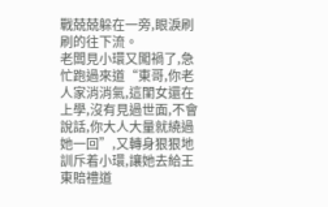戰兢兢躲在一旁,眼淚刷刷的往下流。
老闆見小環又闖禍了,急忙跑過來道“東哥,你老人家消消氣,這閨女還在上學,沒有見過世面,不會說話,你大人大量就繞過她一回”,又轉身狠狠地訓斥着小環,讓她去給王東賠禮道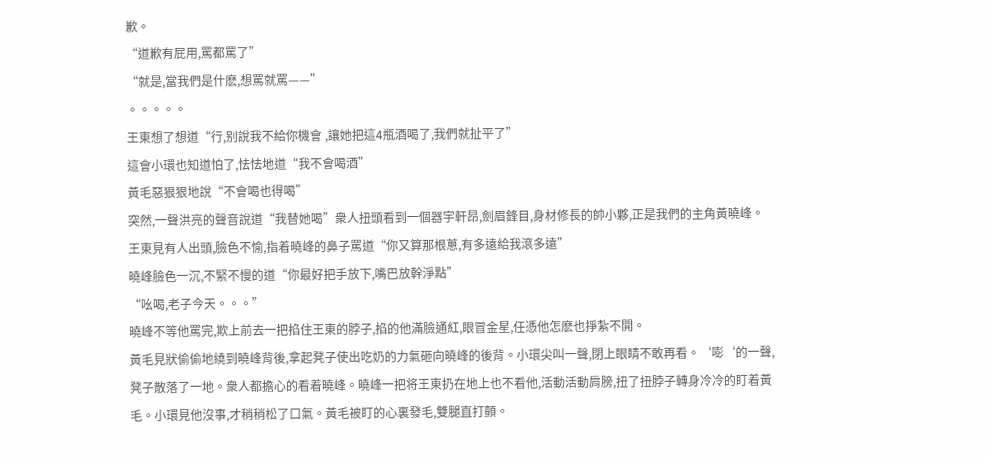歉。
“道歉有屁用,罵都罵了”
“就是,當我們是什麽,想罵就罵——”
。。。。。
王東想了想道“行,别說我不給你機會 ,讓她把這4瓶酒喝了,我們就扯平了”
這會小環也知道怕了,怯怯地道“我不會喝酒”
黃毛惡狠狠地說“不會喝也得喝”
突然,一聲洪亮的聲音說道“我替她喝”衆人扭頭看到一個器宇軒昂,劍眉鋒目,身材修長的帥小夥,正是我們的主角黃曉峰。
王東見有人出頭,臉色不愉,指着曉峰的鼻子罵道“你又算那根蔥,有多遠給我滾多遠”
曉峰臉色一沉,不緊不慢的道“你最好把手放下,嘴巴放幹淨點”
“吆喝,老子今天。。。”
曉峰不等他罵完,欺上前去一把掐住王東的脖子,掐的他滿臉通紅,眼冒金星,任憑他怎麽也掙紮不開。
黃毛見狀偷偷地繞到曉峰背後,拿起凳子使出吃奶的力氣砸向曉峰的後背。小環尖叫一聲,閉上眼睛不敢再看。‘嘭‘的一聲,凳子散落了一地。衆人都擔心的看着曉峰。曉峰一把将王東扔在地上也不看他,活動活動肩膀,扭了扭脖子轉身冷冷的盯着黃毛。小環見他沒事,才稍稍松了口氣。黃毛被盯的心裏發毛,雙腿直打顫。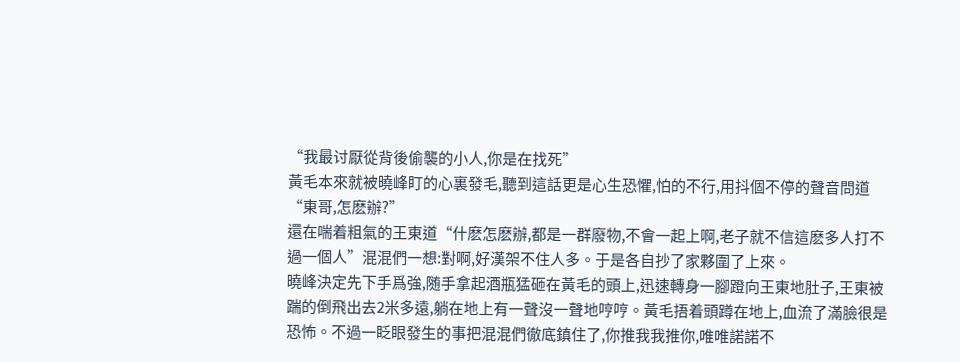“我最讨厭從背後偷襲的小人,你是在找死”
黃毛本來就被曉峰盯的心裏發毛,聽到這話更是心生恐懼,怕的不行,用抖個不停的聲音問道“東哥,怎麽辦?”
還在喘着粗氣的王東道“什麽怎麽辦,都是一群廢物,不會一起上啊,老子就不信這麽多人打不過一個人”混混們一想:對啊,好漢架不住人多。于是各自抄了家夥圍了上來。
曉峰決定先下手爲強,随手拿起酒瓶猛砸在黃毛的頭上,迅速轉身一腳蹬向王東地肚子,王東被踹的倒飛出去2米多遠,躺在地上有一聲沒一聲地哼哼。黃毛捂着頭蹲在地上,血流了滿臉很是恐怖。不過一眨眼發生的事把混混們徹底鎮住了,你推我我推你,唯唯諾諾不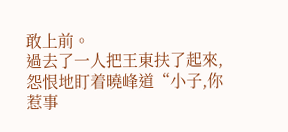敢上前。
過去了一人把王東扶了起來,怨恨地盯着曉峰道“小子,你惹事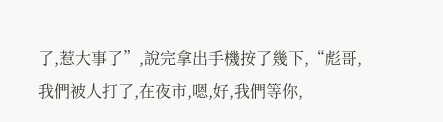了,惹大事了”,說完拿出手機按了幾下,“彪哥,我們被人打了,在夜市,嗯,好,我們等你,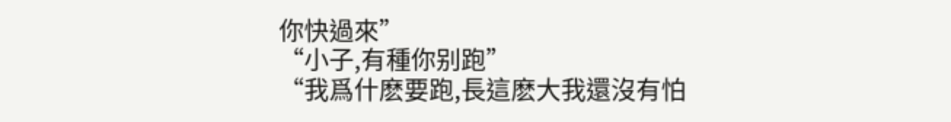你快過來”
“小子,有種你别跑”
“我爲什麽要跑,長這麽大我還沒有怕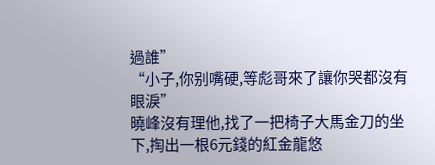過誰”
“小子,你别嘴硬,等彪哥來了讓你哭都沒有眼淚”
曉峰沒有理他,找了一把椅子大馬金刀的坐下,掏出一根6元錢的紅金龍悠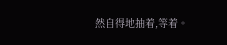然自得地抽着,等着。